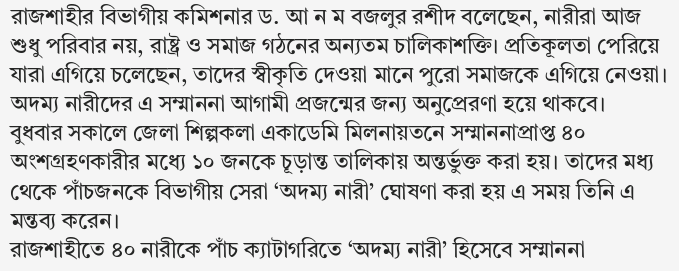রাজশাহীর বিভাগীয় কমিশনার ড. আ ন ম বজলুর রশীদ বলেছেন, নারীরা আজ শুধু পরিবার নয়, রাষ্ট্র ও সমাজ গঠনের অন্যতম চালিকাশক্তি। প্রতিকূলতা পেরিয়ে যারা এগিয়ে চলেছেন, তাদের স্বীকৃতি দেওয়া মানে পুরো সমাজকে এগিয়ে নেওয়া। অদম্য নারীদের এ সম্মাননা আগামী প্রজন্মের জন্য অনুপ্রেরণা হয়ে থাকবে।
বুধবার সকালে জেলা শিল্পকলা একাডেমি মিলনায়তনে সম্মাননাপ্রাপ্ত ৪০ অংশগ্রহণকারীর মধ্যে ১০ জনকে চূড়ান্ত তালিকায় অন্তর্ভুক্ত করা হয়। তাদের মধ্য থেকে পাঁচজনকে বিভাগীয় সেরা ‘অদম্য নারী’ ঘোষণা করা হয় এ সময় তিনি এ মন্তব্য করেন।
রাজশাহীতে ৪০ নারীকে পাঁচ ক্যাটাগরিতে ‘অদম্য নারী’ হিসেবে সম্মাননা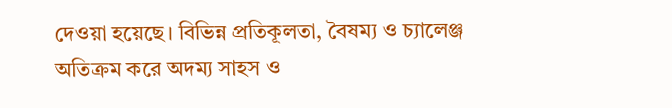দেওয়া হয়েছে। বিভিন্ন প্রতিকূলতা, বৈষম্য ও চ্যালেঞ্জ অতিক্রম করে অদম্য সাহস ও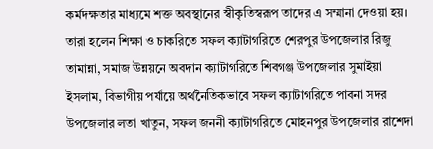কর্মদক্ষতার মাধ্যমে শক্ত অবস্থানের স্বীকৃতিস্বরূপ তাদের এ সম্মানা দেওয়া হয়।
তারা হলেন শিক্ষা ও চাকরিতে সফল ক্যাটাগরিতে শেরপুর উপজেলার রিজু তামান্না, সমাজ উন্নয়নে অবদান ক্যাটাগরিতে শিবগঞ্জ উপজেলার সুমাইয়া ইসলাম, বিভাগীয় পর্যায়ে অর্থনৈতিকভাবে সফল ক্যাটাগরিতে পাবনা সদর উপজেলার লতা খাতুন, সফল জননী ক্যাটাগরিতে মোহনপুর উপজেলার রাশেদা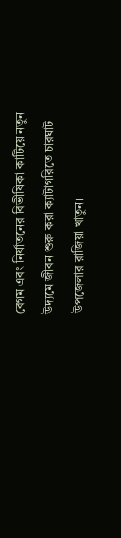বেগম এবং নির্যাতনের বিভীষিকা কাটিয়ে নতুন উদ্যমে জীবন শুরু করা ক্যাটাগরিতে চারঘাট উপজেলার রাজিয়া খাতুন।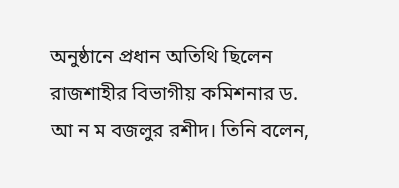অনুষ্ঠানে প্রধান অতিথি ছিলেন রাজশাহীর বিভাগীয় কমিশনার ড. আ ন ম বজলুর রশীদ। তিনি বলেন,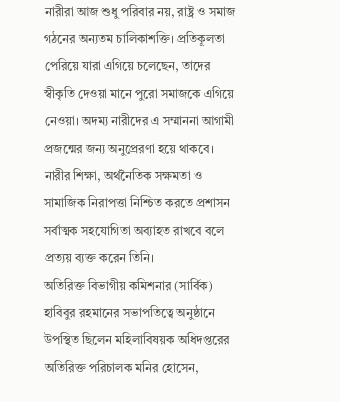নারীরা আজ শুধু পরিবার নয়, রাষ্ট্র ও সমাজ গঠনের অন্যতম চালিকাশক্তি। প্রতিকূলতা পেরিয়ে যারা এগিয়ে চলেছেন, তাদের স্বীকৃতি দেওয়া মানে পুরো সমাজকে এগিয়ে নেওয়া। অদম্য নারীদের এ সম্মাননা আগামী প্রজন্মের জন্য অনুপ্রেরণা হয়ে থাকবে।
নারীর শিক্ষা, অর্থনৈতিক সক্ষমতা ও সামাজিক নিরাপত্তা নিশ্চিত করতে প্রশাসন সর্বাত্মক সহযোগিতা অব্যাহত রাখবে বলে প্রত্যয় ব্যক্ত করেন তিনি।
অতিরিক্ত বিভাগীয় কমিশনার (সার্বিক) হাবিবুর রহমানের সভাপতিত্বে অনুষ্ঠানে উপস্থিত ছিলেন মহিলাবিষয়ক অধিদপ্তরের অতিরিক্ত পরিচালক মনির হোসেন,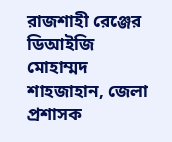রাজশাহী রেঞ্জের ডিআইজি মোহাম্মদ শাহজাহান, জেলা প্রশাসক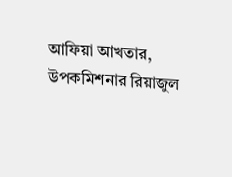আফিয়া আখতার, উপকমিশনার রিয়াজুল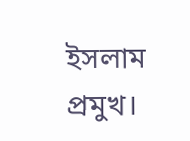ইসলাম প্রমুখ।